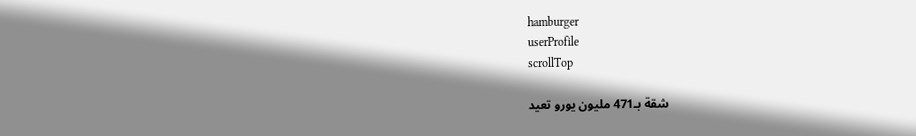hamburger
userProfile
scrollTop

شقة بـ471 مليون يورو تعيد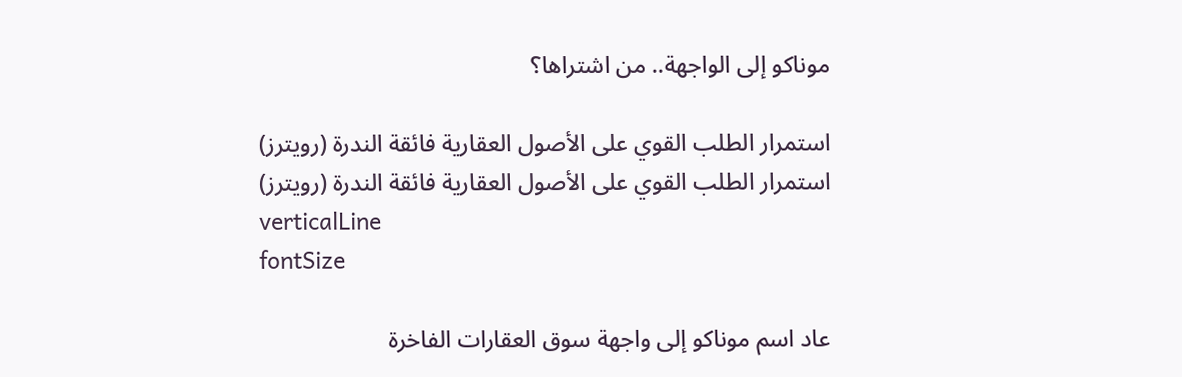موناكو إلى الواجهة.. من اشتراها؟

استمرار الطلب القوي على الأصول العقارية فائقة الندرة (رويترز)
استمرار الطلب القوي على الأصول العقارية فائقة الندرة (رويترز)
verticalLine
fontSize

عاد اسم موناكو إلى واجهة سوق العقارات الفاخرة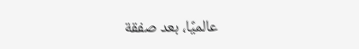عالميًا، بعد صفقة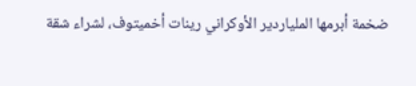ضخمة أبرمها الملياردير الأوكراني رينات أخميتوف، لشراء شقة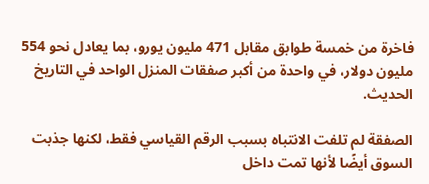فاخرة من خمسة طوابق مقابل 471 مليون يورو، بما يعادل نحو 554 مليون دولار، في واحدة من أكبر صفقات المنزل الواحد في التاريخ الحديث.

الصفقة لم تلفت الانتباه بسبب الرقم القياسي فقط، لكنها جذبت السوق أيضًا لأنها تمت داخل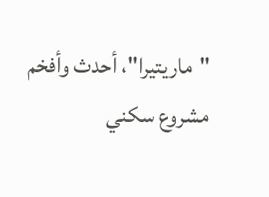"ماريتيرا"، أحدث وأفخم مشروع سكني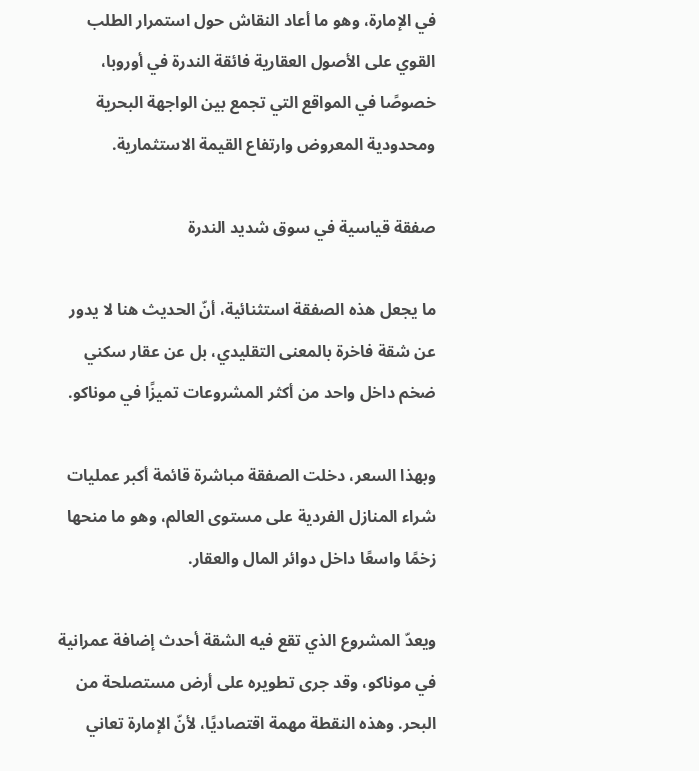في الإمارة، وهو ما أعاد النقاش حول استمرار الطلب القوي على الأصول العقارية فائقة الندرة في أوروبا، خصوصًا في المواقع التي تجمع بين الواجهة البحرية ومحدودية المعروض وارتفاع القيمة الاستثمارية.

صفقة قياسية في سوق شديد الندرة

ما يجعل هذه الصفقة استثنائية، أنّ الحديث هنا لا يدور عن شقة فاخرة بالمعنى التقليدي، بل عن عقار سكني ضخم داخل واحد من أكثر المشروعات تميزًا في موناكو.

وبهذا السعر، دخلت الصفقة مباشرة قائمة أكبر عمليات شراء المنازل الفردية على مستوى العالم، وهو ما منحها زخمًا واسعًا داخل دوائر المال والعقار.

ويعدّ المشروع الذي تقع فيه الشقة أحدث إضافة عمرانية في موناكو، وقد جرى تطويره على أرض مستصلحة من البحر. وهذه النقطة مهمة اقتصاديًا، لأنّ الإمارة تعاني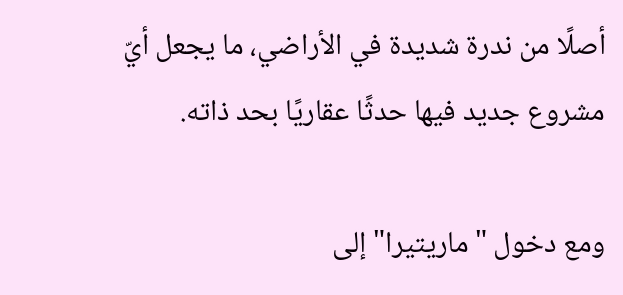أصلًا من ندرة شديدة في الأراضي، ما يجعل أيّ مشروع جديد فيها حدثًا عقاريًا بحد ذاته.

ومع دخول "ماريتيرا" إلى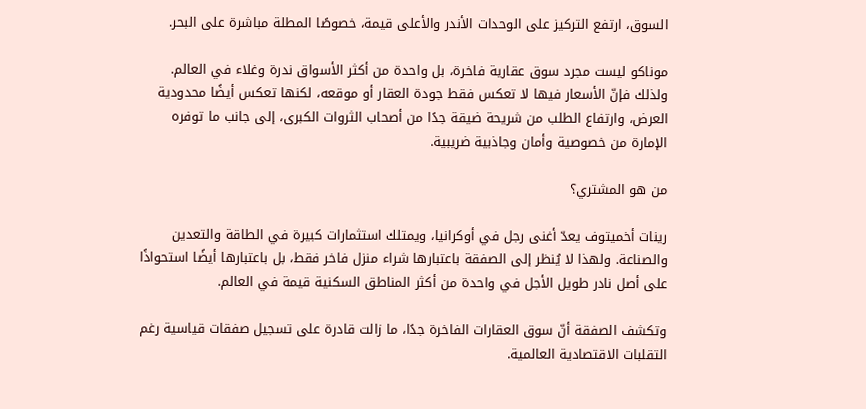السوق، ارتفع التركيز على الوحدات الأندر والأعلى قيمة، خصوصًا المطلة مباشرة على البحر.

موناكو ليست مجرد سوق عقارية فاخرة، بل واحدة من أكثر الأسواق ندرة وغلاء في العالم. ولذلك فإنّ الأسعار فيها لا تعكس فقط جودة العقار أو موقعه، لكنها تعكس أيضًا محدودية العرض، وارتفاع الطلب من شريحة ضيقة جدًا من أصحاب الثروات الكبرى، إلى جانب ما توفره الإمارة من خصوصية وأمان وجاذبية ضريبية.

من هو المشتري؟

رينات أخميتوف يعدّ أغنى رجل في أوكرانيا، ويمتلك استثمارات كبيرة في الطاقة والتعدين والصناعة. ولهذا لا يُنظر إلى الصفقة باعتبارها شراء منزل فاخر فقط، بل باعتبارها أيضًا استحواذًا على أصل نادر طويل الأجل في واحدة من أكثر المناطق السكنية قيمة في العالم.

وتكشف الصفقة أنّ سوق العقارات الفاخرة جدًا، ما زالت قادرة على تسجيل صفقات قياسية رغم التقلبات الاقتصادية العالمية.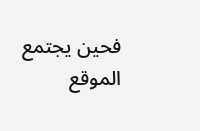فحين يجتمع الموقع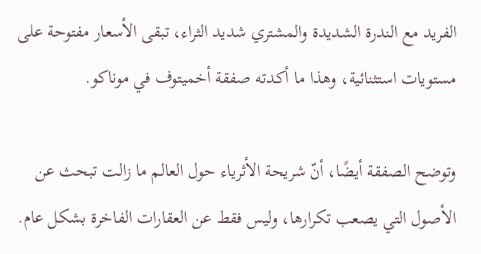الفريد مع الندرة الشديدة والمشتري شديد الثراء، تبقى الأسعار مفتوحة على مستويات استثنائية، وهذا ما أكدته صفقة أخميتوف في موناكو.

وتوضح الصفقة أيضًا، أنّ شريحة الأثرياء حول العالم ما زالت تبحث عن الأصول التي يصعب تكرارها، وليس فقط عن العقارات الفاخرة بشكل عام.